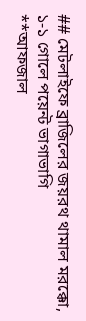## মেটলাইফে ব্রাজিলের জয়রথ থামাল মরক্কো, ১-১ গোলে পয়েন্ট ভাগাভাগি
**আফজাল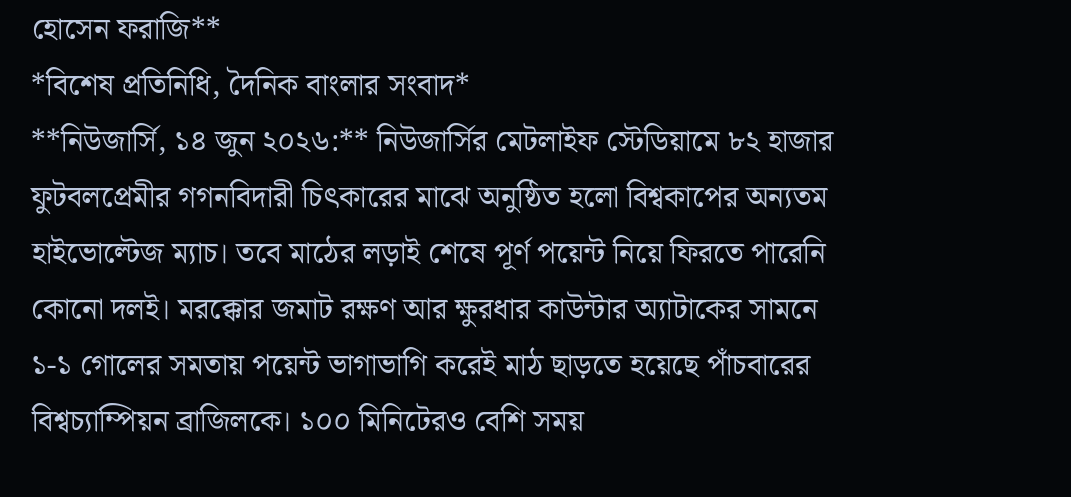হোসেন ফরাজি**
*বিশেষ প্রতিনিধি, দৈনিক বাংলার সংবাদ*
**নিউজার্সি, ১৪ জুন ২০২৬:** নিউজার্সির মেটলাইফ স্টেডিয়ামে ৮২ হাজার ফুটবলপ্রেমীর গগনবিদারী চিৎকারের মাঝে অনুষ্ঠিত হলো বিশ্বকাপের অন্যতম হাইভোল্টেজ ম্যাচ। তবে মাঠের লড়াই শেষে পূর্ণ পয়েন্ট নিয়ে ফিরতে পারেনি কোনো দলই। মরক্কোর জমাট রক্ষণ আর ক্ষুরধার কাউন্টার অ্যাটাকের সামনে ১-১ গোলের সমতায় পয়েন্ট ভাগাভাগি করেই মাঠ ছাড়তে হয়েছে পাঁচবারের বিশ্বচ্যাম্পিয়ন ব্রাজিলকে। ১০০ মিনিটেরও বেশি সময়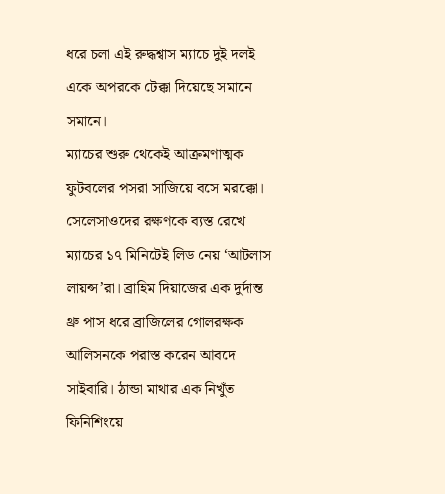ধরে চলা এই রুদ্ধশ্বাস ম্যাচে দুই দলই একে অপরকে টেক্কা দিয়েছে সমানে সমানে।
ম্যাচের শুরু থেকেই আক্রমণাত্মক ফুটবলের পসরা সাজিয়ে বসে মরক্কো। সেলেসাওদের রক্ষণকে ব্যস্ত রেখে ম্যাচের ১৭ মিনিটেই লিড নেয় ‘আটলাস লায়ন্স’রা। ব্রাহিম দিয়াজের এক দুর্দান্ত থ্রু পাস ধরে ব্রাজিলের গোলরক্ষক আলিসনকে পরাস্ত করেন আবদে সাইবারি। ঠান্ডা মাথার এক নিখুঁত ফিনিশিংয়ে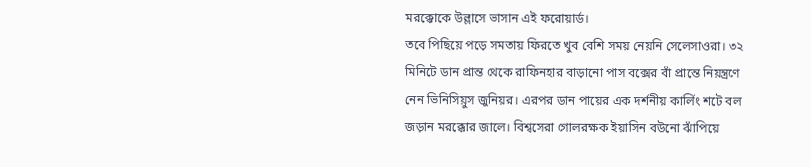মরক্কোকে উল্লাসে ভাসান এই ফরোয়ার্ড।
তবে পিছিয়ে পড়ে সমতায় ফিরতে খুব বেশি সময় নেয়নি সেলেসাওরা। ৩২ মিনিটে ডান প্রান্ত থেকে রাফিনহার বাড়ানো পাস বক্সের বাঁ প্রান্তে নিয়ন্ত্রণে নেন ভিনিসিয়ুস জুনিয়র। এরপর ডান পায়ের এক দর্শনীয় কার্লিং শটে বল জড়ান মরক্কোর জালে। বিশ্বসেরা গোলরক্ষক ইয়াসিন বউনো ঝাঁপিয়ে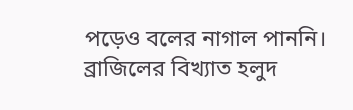পড়েও বলের নাগাল পাননি। ব্রাজিলের বিখ্যাত হলুদ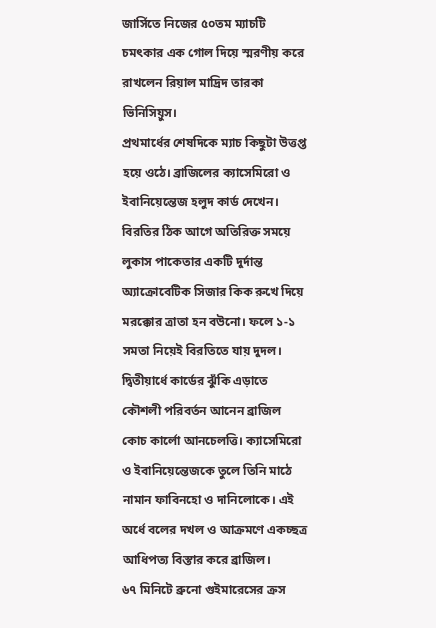জার্সিতে নিজের ৫০তম ম্যাচটি চমৎকার এক গোল দিয়ে স্মরণীয় করে রাখলেন রিয়াল মাদ্রিদ তারকা ভিনিসিয়ুস।
প্রথমার্ধের শেষদিকে ম্যাচ কিছুটা উত্তপ্ত হয়ে ওঠে। ব্রাজিলের ক্যাসেমিরো ও ইবানিয়েন্তেজ হলুদ কার্ড দেখেন। বিরতির ঠিক আগে অতিরিক্ত সময়ে লুকাস পাকেতার একটি দুর্দান্ত অ্যাক্রোবেটিক সিজার কিক রুখে দিয়ে মরক্কোর ত্রাতা হন বউনো। ফলে ১-১ সমতা নিয়েই বিরতিতে যায় দুদল।
দ্বিতীয়ার্ধে কার্ডের ঝুঁকি এড়াতে কৌশলী পরিবর্তন আনেন ব্রাজিল কোচ কার্লো আনচেলত্তি। ক্যাসেমিরো ও ইবানিয়েন্তেজকে তুলে তিনি মাঠে নামান ফাবিনহো ও দানিলোকে। এই অর্ধে বলের দখল ও আক্রমণে একচ্ছত্র আধিপত্য বিস্তার করে ব্রাজিল।
৬৭ মিনিটে ব্রুনো গুইমারেসের ক্রস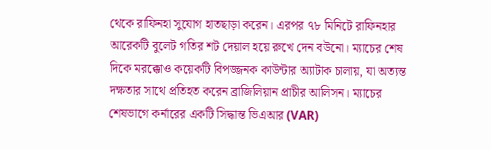থেকে রাফিনহা সুযোগ হাতছাড়া করেন। এরপর ৭৮ মিনিটে রাফিনহার আরেকটি বুলেট গতির শট দেয়াল হয়ে রুখে দেন বউনো। ম্যাচের শেষ দিকে মরক্কোও কয়েকটি বিপজ্জনক কাউন্টার অ্যাটাক চালায়, যা অত্যন্ত দক্ষতার সাথে প্রতিহত করেন ব্রাজিলিয়ান প্রাচীর আলিসন। ম্যাচের শেষভাগে কর্নারের একটি সিদ্ধান্ত ভিএআর (VAR)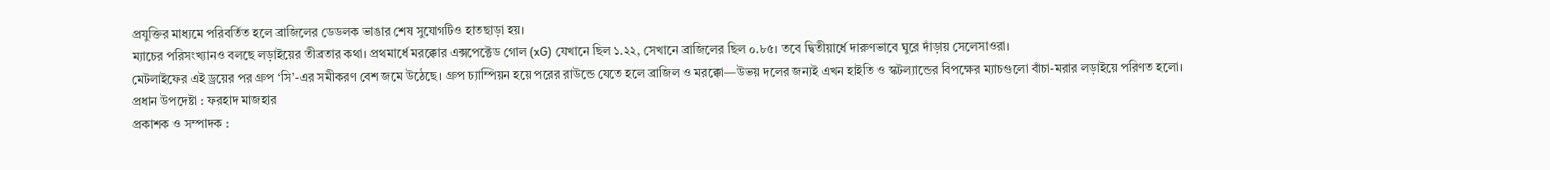প্রযুক্তির মাধ্যমে পরিবর্তিত হলে ব্রাজিলের ডেডলক ভাঙার শেষ সুযোগটিও হাতছাড়া হয়।
ম্যাচের পরিসংখ্যানও বলছে লড়াইয়ের তীব্রতার কথা। প্রথমার্ধে মরক্কোর এক্সপেক্টেড গোল (xG) যেখানে ছিল ১.২২, সেখানে ব্রাজিলের ছিল ০.৮৫। তবে দ্বিতীয়ার্ধে দারুণভাবে ঘুরে দাঁড়ায় সেলেসাওরা।
মেটলাইফের এই ড্রয়ের পর গ্রুপ ‘সি’-এর সমীকরণ বেশ জমে উঠেছে। গ্রুপ চ্যাম্পিয়ন হয়ে পরের রাউন্ডে যেতে হলে ব্রাজিল ও মরক্কো—উভয় দলের জন্যই এখন হাইতি ও স্কটল্যান্ডের বিপক্ষের ম্যাচগুলো বাঁচা-মরার লড়াইয়ে পরিণত হলো।
প্রধান উপদেষ্টা : ফরহাদ মাজহার
প্রকাশক ও সম্পাদক :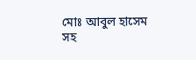মোঃ আবুল হাসেম
সহ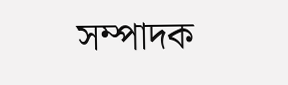সম্পাদক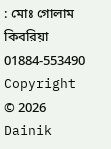: মোঃ গোলাম কিবরিয়া
01884-553490
Copyright © 2026 Dainik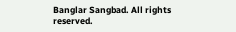Banglar Sangbad. All rights reserved.